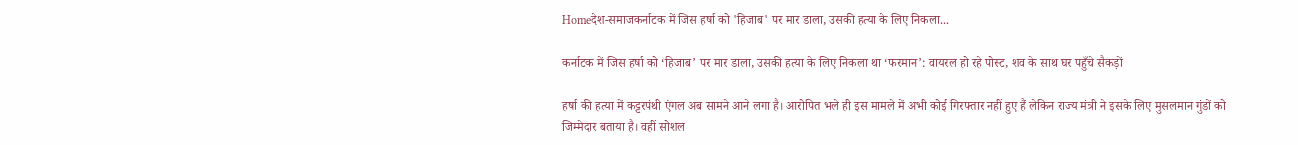Homeदेश-समाजकर्नाटक में जिस हर्षा को 'हिजाब' पर मार डाला, उसकी हत्या के लिए निकला...

कर्नाटक में जिस हर्षा को ‘हिजाब’ पर मार डाला, उसकी हत्या के लिए निकला था ‘फरमान’: वायरल हो रहे पोस्ट, शव के साथ घर पहुँचे सैकड़ों

हर्षा की हत्या में कट्टरपंथी एंगल अब सामने आने लगा है। आरोपित भले ही इस मामले में अभी कोई गिरफ्तार नहीं हुए हैं लेकिन राज्य मंत्री ने इसके लिए मुसलमान गुंडों को जिम्मेदार बताया है। वहीं सोशल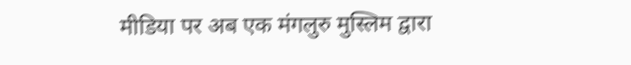मीडिया पर अब एक मंगलुरु मुस्लिम द्वारा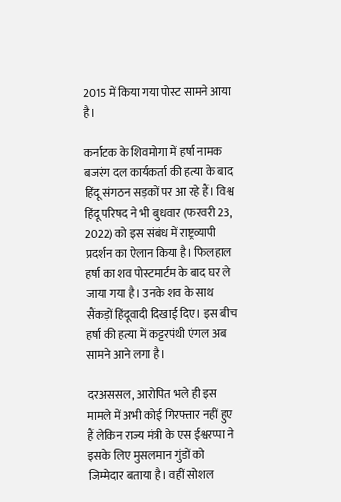2015 में किया गया पोस्ट सामने आया है।

कर्नाटक के शिवमोगा में हर्षा नामक बजरंग दल कार्यकर्ता की हत्या के बाद हिंदू संगठन सड़कों पर आ रहे हैं। विश्व हिंदू परिषद ने भी बुधवार (फरवरी 23, 2022) को इस संबंध में राष्ट्रव्यापी प्रदर्शन का ऐलान किया है। फिलहाल हर्षा का शव पोस्टमार्टम के बाद घर ले जाया गया है। उनके शव के साथ सैंकड़ों हिंदूवादी दिखाई दिए। इस बीच हर्षा की हत्या में कट्टरपंथी एंगल अब सामने आने लगा है।

दरअससल, आरोपित भले ही इस मामले में अभी कोई गिरफ्तार नहीं हुए हैं लेकिन राज्य मंत्री के एस ईश्वरप्पा ने इसके लिए मुसलमान गुंडों को जिम्मेदार बताया है। वहीं सोशल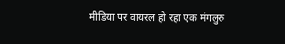मीडिया पर वायरल हो रहा एक मंगलुरु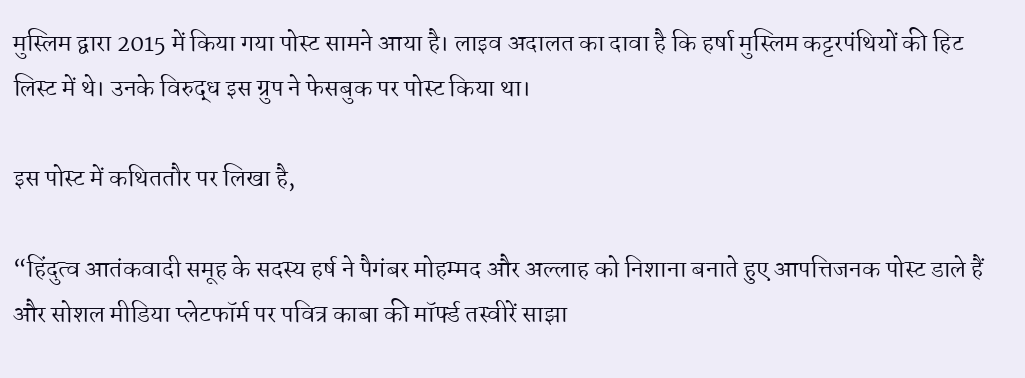मुस्लिम द्वारा 2015 में किया गया पोस्ट सामने आया है। लाइव अदालत का दावा है कि हर्षा मुस्लिम कट्टरपंथियों की हिट लिस्ट में थे। उनके विरुद्ध इस ग्रुप ने फेसबुक पर पोस्ट किया था।

इस पोस्ट में कथिततौर पर लिखा है,

“हिंदुत्व आतंकवादी समूह के सदस्य हर्ष ने पैगंबर मोहम्मद और अल्लाह को निशाना बनाते हुए आपत्तिजनक पोस्ट डाले हैं और सोशल मीडिया प्लेटफॉर्म पर पवित्र काबा की मॉर्फ्ड तस्वीरें साझा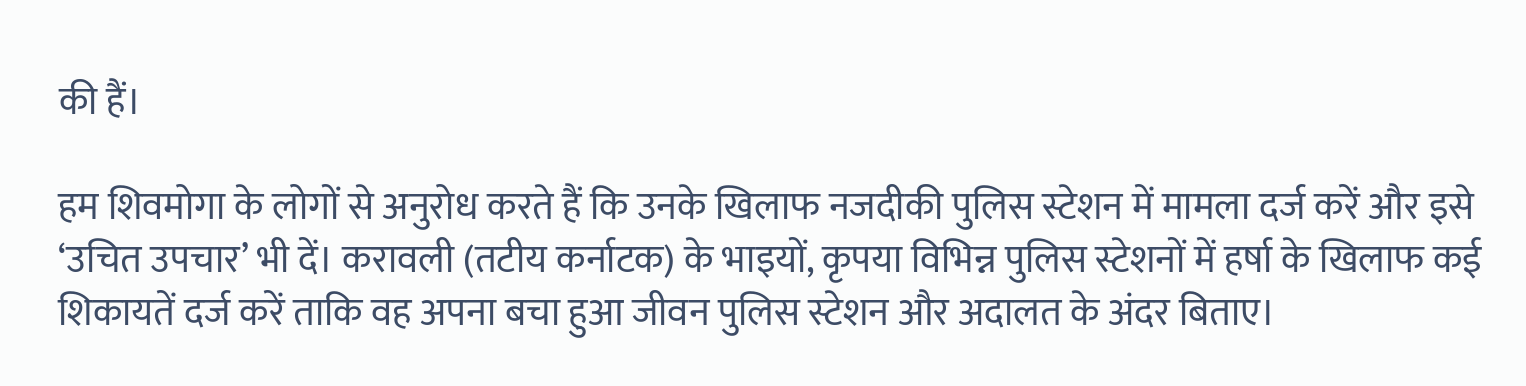की हैं।

हम शिवमोगा के लोगों से अनुरोध करते हैं कि उनके खिलाफ नजदीकी पुलिस स्टेशन में मामला दर्ज करें और इसे ‘उचित उपचार’ भी दें। करावली (तटीय कर्नाटक) के भाइयों, कृपया विभिन्न पुलिस स्टेशनों में हर्षा के खिलाफ कई शिकायतें दर्ज करें ताकि वह अपना बचा हुआ जीवन पुलिस स्टेशन और अदालत के अंदर बिताए।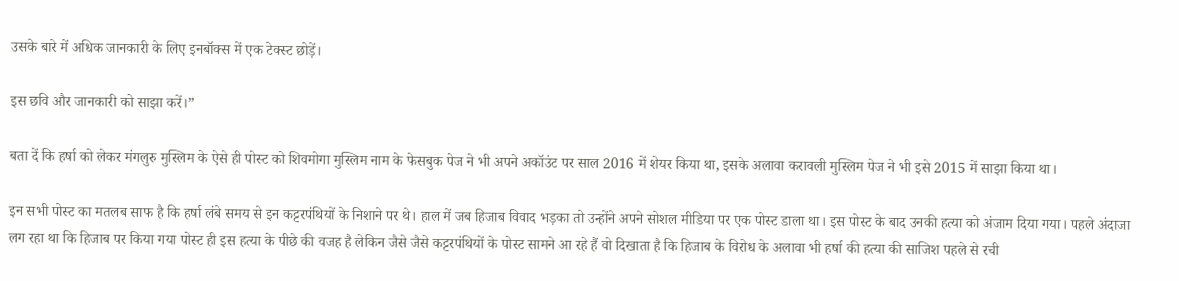उसके बारे में अधिक जानकारी के लिए इनबॉक्स में एक टेक्स्ट छोड़ें।

इस छवि और जानकारी को साझा करें।”

बता दें कि हर्षा को लेकर मंगलुरु मुस्लिम के ऐसे ही पोस्ट को शिवमोगा मुस्लिम नाम के फेसबुक पेज ने भी अपने अकॉउंट पर साल 2016 में शेयर किया था, इसके अलावा करावली मुस्लिम पेज ने भी इसे 2015 में साझा किया था।

इन सभी पोस्ट का मतलब साफ है कि हर्षा लंबे समय से इन कट्टरपंथियों के निशाने पर थे। हाल में जब हिजाब विवाद भड़का तो उन्होंने अपने सोशल मीडिया पर एक पोस्ट डाला था। इस पोस्ट के बाद उनकी हत्या को अंजाम दिया गया। पहले अंदाजा लग रहा था कि हिजाब पर किया गया पोस्ट ही इस हत्या के पीछे की वजह है लेकिन जैसे जैसे कट्टरपंथियों के पोस्ट सामने आ रहे हैं वो दिखाता है कि हिजाब के विरोध के अलावा भी हर्षा की हत्या की साजिश पहले से रची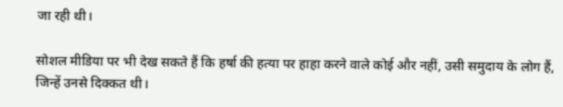जा रही थी।

सोशल मीडिया पर भी देख सकते हैं कि हर्षा की हत्या पर हाहा करने वाले कोई और नहीं, उसी समुदाय के लोग हैं, जिन्हें उनसे दिक्कत थी।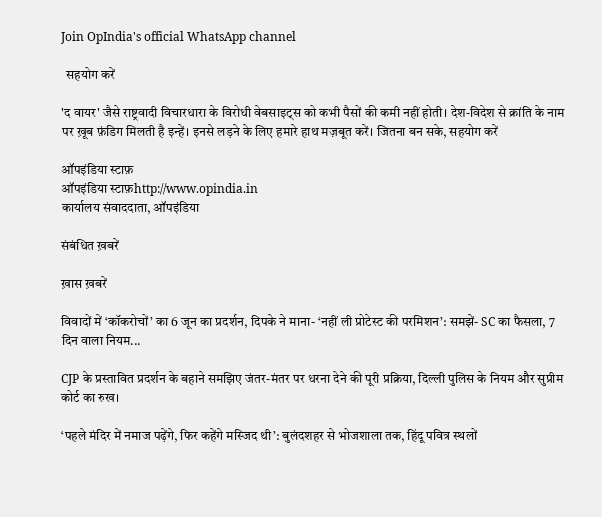Join OpIndia's official WhatsApp channel

  सहयोग करें

'द वायर' जैसे राष्ट्रवादी विचारधारा के विरोधी वेबसाइट्स को कभी पैसों की कमी नहीं होती। देश-विदेश से क्रांति के नाम पर ख़ूब फ़ंडिग मिलती है इन्हें। इनसे लड़ने के लिए हमारे हाथ मज़बूत करें। जितना बन सके, सहयोग करें

ऑपइंडिया स्टाफ़
ऑपइंडिया स्टाफ़http://www.opindia.in
कार्यालय संवाददाता, ऑपइंडिया

संबंधित ख़बरें

ख़ास ख़बरें

विवादों में ‘कॉकरोचों’ का 6 जून का प्रदर्शन, दिपके ने माना- ‘नहीं ली प्रोटेस्ट की परमिशन’: समझें- SC का फैसला, 7 दिन वाला नियम...

CJP के प्रस्तावित प्रदर्शन के बहाने समझिए जंतर-मंतर पर धरना देने की पूरी प्रक्रिया, दिल्ली पुलिस के नियम और सुप्रीम कोर्ट का रुख।

‘पहले मंदिर में नमाज पढ़ेंगे, फिर कहेंगे मस्जिद थी’: बुलंदशहर से भोजशाला तक, हिंदू पवित्र स्थलों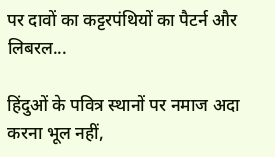पर दावों का कट्टरपंथियों का पैटर्न और लिबरल...

हिंदुओं के पवित्र स्थानों पर नमाज अदा करना भूल नहीं,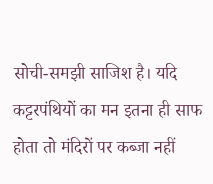सोची-समझी साजिश है। यदि कट्टरपंथियों का मन इतना ही साफ होता तो मंदिरों पर कब्जा नहीं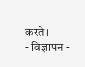करते।
- विज्ञापन -